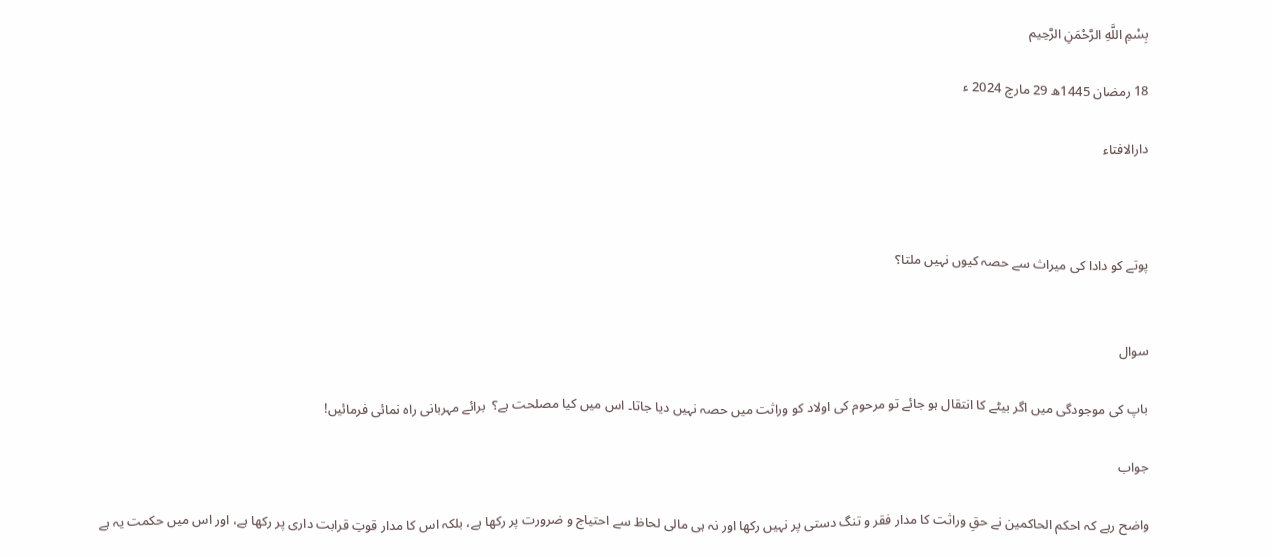بِسْمِ اللَّهِ الرَّحْمَنِ الرَّحِيم

18 رمضان 1445ھ 29 مارچ 2024 ء

دارالافتاء



پوتے کو دادا کی میراث سے حصہ کیوں نہیں ملتا؟


سوال

باپ کی موجودگی میں اگر بیٹے کا انتقال ہو جائے تو مرحوم کی اولاد کو وراثت میں حصہ نہیں دیا جاتا۔ اس میں کیا مصلحت ہے؟  برائے مہربانی راہ نمائی فرمائیں!

جواب

واضح رہے کہ احکم الحاکمین نے حقِ وراثت کا مدار فقر و تنگ دستی پر نہیں رکھا اور نہ ہی مالی لحاظ سے احتیاج و ضرورت پر رکھا ہے، بلکہ اس کا مدار قوتِ قرابت داری پر رکھا ہے، اور اس میں حکمت یہ ہے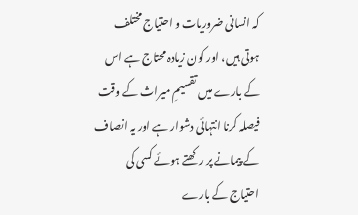کہ انسانی ضروریات و احتیاج مختلف ہوتی ہیں، اور کون زیادہ محتاج ہے اس کے بارے میں تقسیمِ میراث کے وقت فیصلہ کرنا انتہائی دشوار ہے اور یہ انصاف کے پیمانے پر رکھتے ہوئے کسی کی احتیاج کے بارے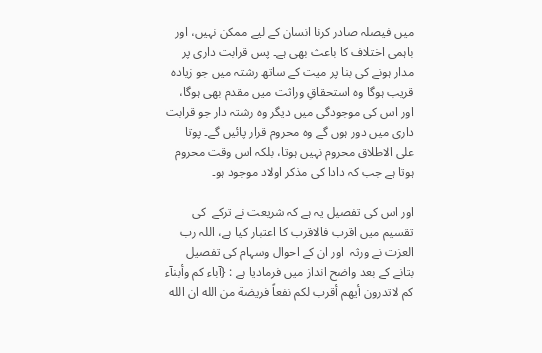میں فیصلہ صادر کرنا انسان کے لیے ممکن نہیں، اور باہمی اختلاف کا باعث بھی ہے۔ پس قرابت داری پر مدار ہونے کی بنا پر میت کے ساتھ رشتہ میں جو زیادہ قریب ہوگا وہ استحقاقِ وراثت میں مقدم بھی ہوگا، اور اس کی موجودگی میں دیگر وہ رشتہ دار جو قرابت داری میں دور ہوں گے وہ محروم قرار پائیں گے۔ پوتا علی الاطلاق محروم نہیں ہوتا، بلکہ اس وقت محروم ہوتا ہے جب کہ دادا کی مذکر اولاد موجود ہو۔

اور اس کی تفصیل یہ ہے کہ شریعت نے ترکے  کی تقسیم میں اقرب فالاقرب کا اعتبار کیا ہے، اللہ رب العزت نے ورثہ  اور ان کے احوال وسہام کی تفصیل بتانے کے بعد واضح انداز میں فرمادیا ہے : {آباء کم وأبنآء کم لاتدرون أیهم أقرب لکم نفعاً فریضة من الله ان الله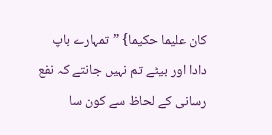کان علیما حکیما} ”تمہارے باپ دادا اور بیٹے تم نہیں جانتے کہ نفع رسانی کے لحاظ سے کون سا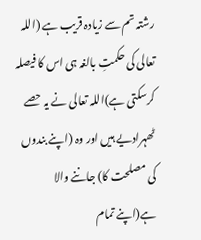رشتہ تم سے زیادہ قریب ہے (اللہ تعالی کی حکمتِ بالغہ ہی اس کا فیصلہ کرسکتی ہے)اللہ تعالی نے یہ حصے ٹھہرادیے ہیں اور وہ (اپنے بندوں کی مصلحت کا) جاننے والا ہے(اپنے تمام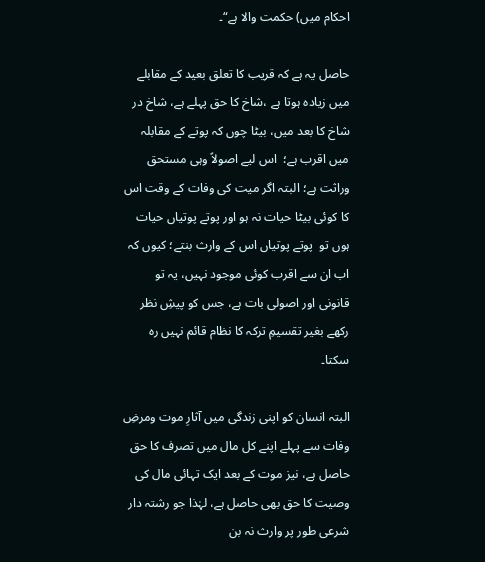احکام میں) حکمت والا ہے“۔

حاصل یہ ہے کہ قریب کا تعلق بعید کے مقابلے میں زیادہ ہوتا ہے ،شاخ کا حق پہلے ہے، شاخ در شاخ کا بعد میں، بیٹا چوں کہ پوتے کے مقابلہ میں اقرب ہے؛  اس لیے اصولاً وہی مستحق وراثت ہے؛ البتہ اگر میت کی وفات کے وقت اس کا کوئی بیٹا حیات نہ ہو اور پوتے پوتیاں حیات ہوں تو  پوتے پوتیاں اس کے وارث بنتے؛ کیوں کہ اب ان سے اقرب کوئی موجود نہیں، یہ تو قانونی اور اصولی بات ہے، جس کو پیشِ نظر رکھے بغیر تقسیمِ ترکہ کا نظام قائم نہیں رہ سکتا۔

البتہ انسان کو اپنی زندگی میں آثارِ موت ومرضِ وفات سے پہلے اپنے کل مال میں تصرف کا حق حاصل ہے، نیز موت کے بعد ایک تہائی مال کی وصیت کا حق بھی حاصل ہے، لہٰذا جو رشتہ دار شرعی طور پر وارث نہ بن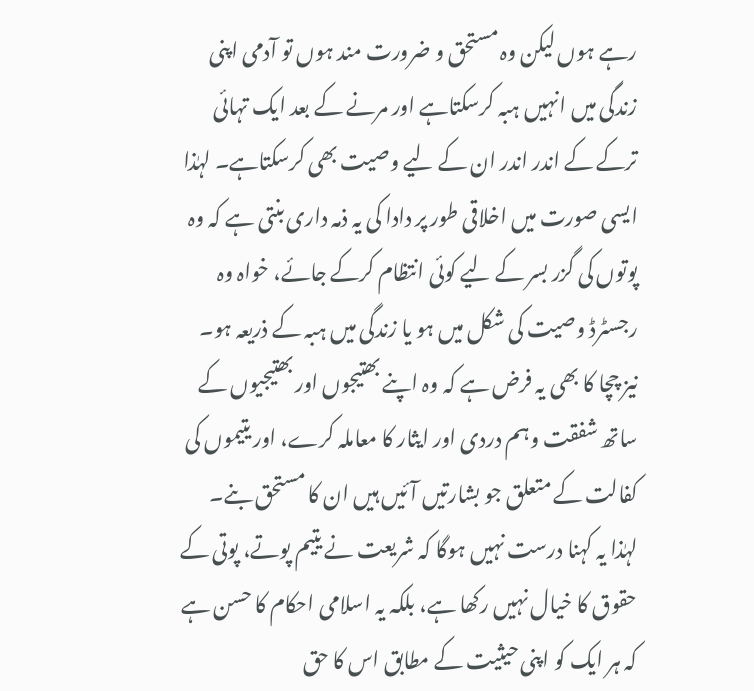رہے ہوں لیکن وہ مستحق و ضرورت مند ہوں تو آدمی اپنی زندگی میں انہیں ہبہ کرسکتاہے اور مرنے کے بعد ایک تہائی ترکے کے اندر اندر ان کے لیے وصیت بھی کرسکتاہے۔ لہٰذا ایسی صورت میں اخلاقی طور پر دادا کی یہ ذمہ داری بنتی ہے کہ وہ پوتوں کی گزر بسر کے لیے کوئی انتظام کرکے جائے، خواہ وہ رجسٹرڈ وصیت کی شکل میں ہو یا زندگی میں ہبہ کے ذریعہ ہو۔  نیز چچا کا بھی یہ فرض ہے کہ وہ اپنے بھتیجوں اور بھتیجیوں کے ساتھ شفقت وہم دردی اور ایثار کا معاملہ کرے، اور یتیموں کی کفالت کے متعلق جو بشارتیں آئیں ہیں ان کا مستحق بنے۔ لہٰذا یہ کہنا درست نہیں ہوگا کہ شریعت نے یتیم پوتے، پوتی کے حقوق کا خیال نہیں رکھا ہے، بلکہ یہ اسلامی احکام کا حسن ہے کہ ہر ایک کو اپنی حیثیت کے مطابق اس کا حق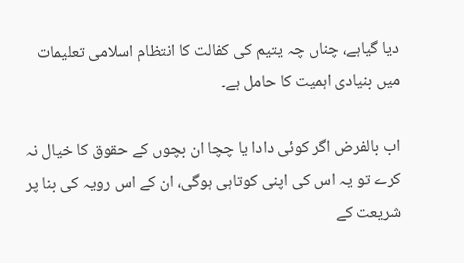دیا گیاہے، چناں چہ یتیم کی کفالت کا انتظام اسلامی تعلیمات میں بنیادی اہمیت کا حامل ہے۔

اب بالفرض اگر کوئی دادا یا چچا ان بچوں کے حقوق کا خیال نہ کرے تو یہ اس کی اپنی کوتاہی ہوگی، ان کے اس رویہ کی بنا پر شریعت کے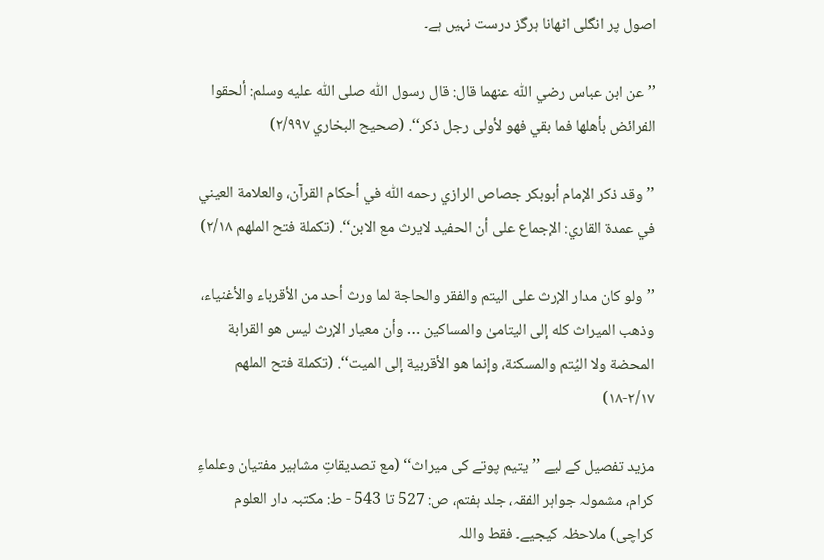اصول پر انگلی اٹھانا ہرگز درست نہیں ہے۔

’’عن ابن عباس رضي اللّٰه عنهما قال: قال رسول اللّٰه صلی اللّٰه علیه وسلم: ألحقوا الفرائض بأهلها فما بقي فهو لأولی رجل ذکر‘‘. (صحیح البخاري ۲/۹۹۷)

’’وقد ذکر الإمام أبوبکر جصاص الرازي رحمه اللّٰه في أحکام القرآن، والعلامة العیني في عمدة القاري: الإجماع علی أن الحفید لایرث مع الابن‘‘. (تکملة فتح الملهم ۲/۱۸)

’’ولو کان مدار الإرث علی الیتم والفقر والحاجة لما ورث أحد من الأقرباء والأغنیاء، وذهب المیراث کله إلی الیتامیٰ والمساکین … وأن معیار الإرث لیس هو القرابة المحضة ولا الیُتم والمسکنة، وإنما هو الأقربیة إلی المیت‘‘. (تکملة فتح الملهم ۲/۱۷-۱۸)

مزید تفصیل کے لیے ’’یتیم پوتے کی میراث‘‘ (مع تصدیقاتِ مشاہیر مفتیان وعلماءِ کرام، مشمولہ جواہر الفقہ، جلد ہفتم، ص: 527 تا 543 - ط: مکتبہ دار العلوم کراچی) ملاحظہ کیجیے۔ فقط واللہ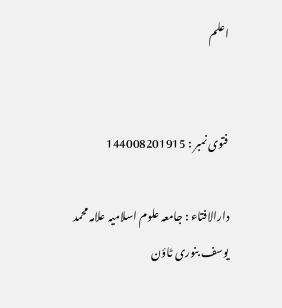اعلم


فتوی نمبر : 144008201915

دارالافتاء : جامعہ علوم اسلامیہ علامہ محمد یوسف بنوری ٹاؤن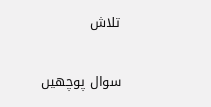تلاش

سوال پوچھیں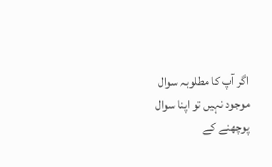اگر آپ کا مطلوبہ سوال موجود نہیں تو اپنا سوال پوچھنے کے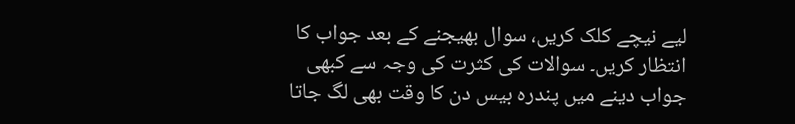لیے نیچے کلک کریں، سوال بھیجنے کے بعد جواب کا انتظار کریں۔ سوالات کی کثرت کی وجہ سے کبھی جواب دینے میں پندرہ بیس دن کا وقت بھی لگ جاتا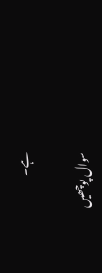ہے۔

سوال پوچھیں